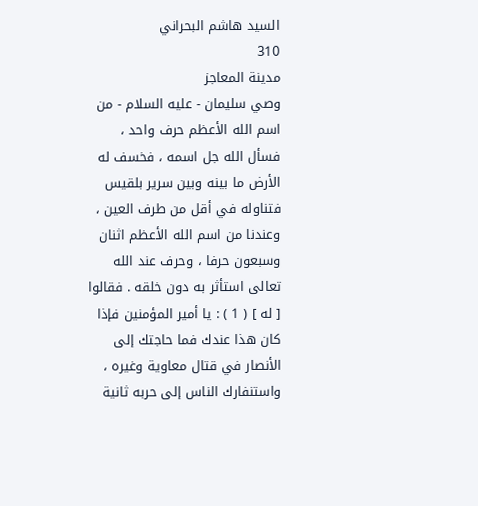السيد هاشم البحراني
310
مدينة المعاجز
وصي سليمان - عليه السلام - من اسم الله الأعظم حرف واحد ، فسأل الله جل اسمه ، فخسف له الأرض ما بينه وبين سرير بلقيس فتناوله في أقل من طرف العين ، وعندنا من اسم الله الأعظم اثنان وسبعون حرفا ، وحرف عند الله تعالى استأثر به دون خلقه . فقالوا [ له ] ( 1 ) : يا أمير المؤمنين فإذا كان هذا عندك فما حاجتك إلى الأنصار في قتال معاوية وغيره ، واستنفارك الناس إلى حربه ثانية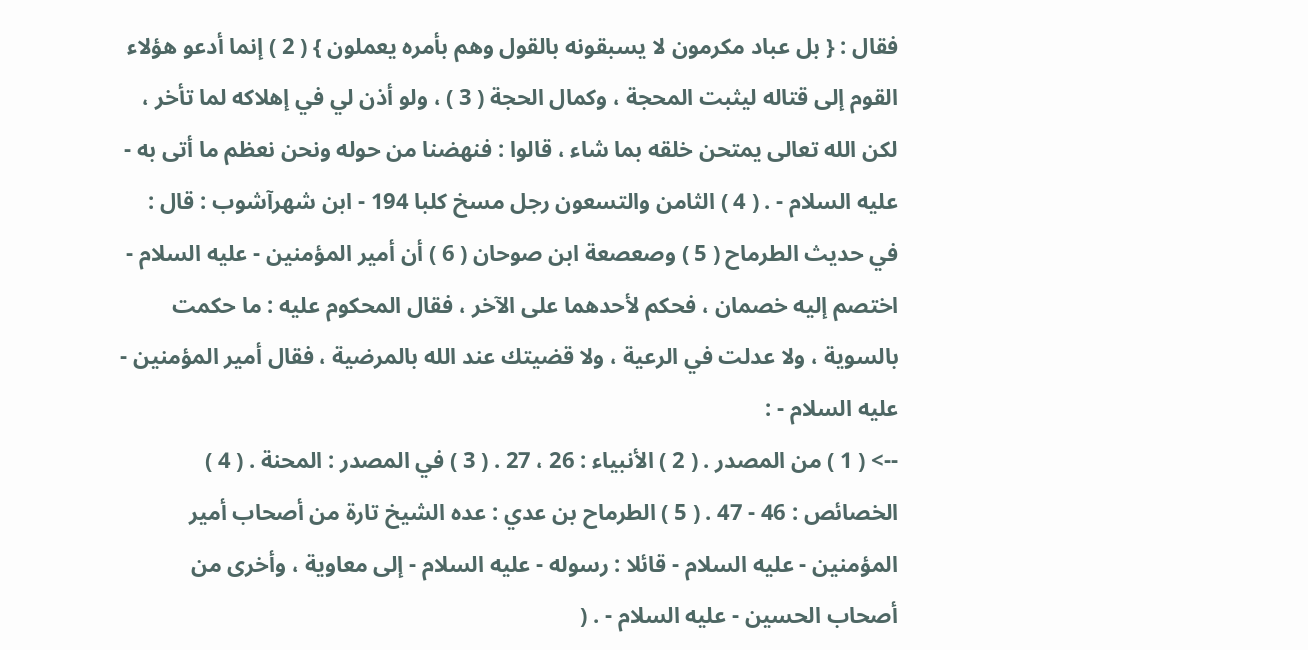فقال : { بل عباد مكرمون لا يسبقونه بالقول وهم بأمره يعملون } ( 2 ) إنما أدعو هؤلاء القوم إلى قتاله ليثبت المحجة ، وكمال الحجة ( 3 ) ، ولو أذن لي في إهلاكه لما تأخر ، لكن الله تعالى يمتحن خلقه بما شاء ، قالوا : فنهضنا من حوله ونحن نعظم ما أتى به - عليه السلام - . ( 4 ) الثامن والتسعون رجل مسخ كلبا 194 - ابن شهرآشوب : قال : في حديث الطرماح ( 5 ) وصعصعة ابن صوحان ( 6 ) أن أمير المؤمنين - عليه السلام - اختصم إليه خصمان ، فحكم لأحدهما على الآخر ، فقال المحكوم عليه : ما حكمت بالسوية ، ولا عدلت في الرعية ، ولا قضيتك عند الله بالمرضية ، فقال أمير المؤمنين - عليه السلام - :
--> ( 1 ) من المصدر . ( 2 ) الأنبياء : 26 ، 27 . ( 3 ) في المصدر : المحنة . ( 4 ) الخصائص : 46 - 47 . ( 5 ) الطرماح بن عدي : عده الشيخ تارة من أصحاب أمير المؤمنين - عليه السلام - قائلا : رسوله - عليه السلام - إلى معاوية ، وأخرى من أصحاب الحسين - عليه السلام - . (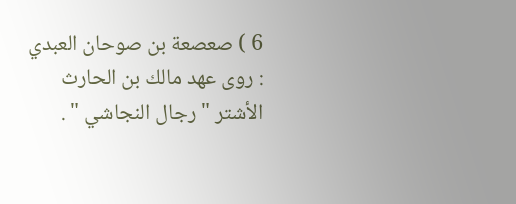6 ) صعصعة بن صوحان العبدي : روى عهد مالك بن الحارث الأشتر " رجال النجاشي " .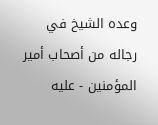وعده الشيخ في رجاله من أصحاب أمير المؤمنين - عليه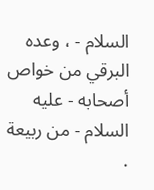السلام - ، وعده البرقي من خواص أصحابه - عليه السلام - من ربيعة .